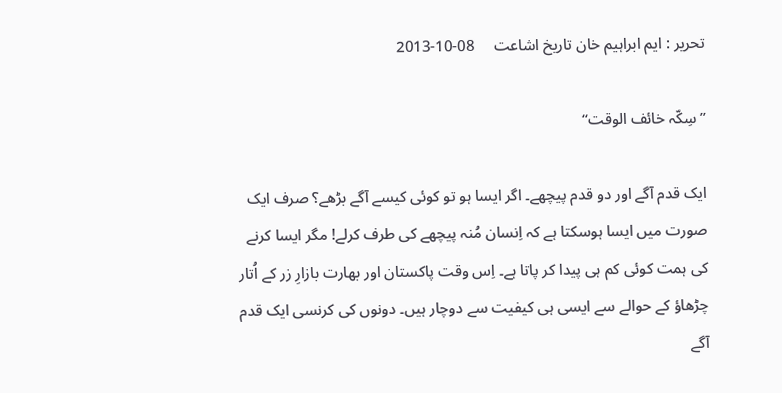تحریر : ایم ابراہیم خان تاریخ اشاعت     08-10-2013

’’سِکّہ خائف الوقت‘‘

ایک قدم آگے اور دو قدم پیچھے۔ اگر ایسا ہو تو کوئی کیسے آگے بڑھے؟ صرف ایک صورت میں ایسا ہوسکتا ہے کہ اِنسان مُنہ پیچھے کی طرف کرلے! مگر ایسا کرنے کی ہمت کوئی کم ہی پیدا کر پاتا ہے۔ اِس وقت پاکستان اور بھارت بازارِ زر کے اُتار چڑھاؤ کے حوالے سے ایسی ہی کیفیت سے دوچار ہیں۔ دونوں کی کرنسی ایک قدم آگے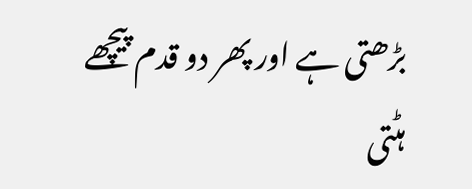بڑھتی ہے اور پھر دو قدم پیچھے ہٹتی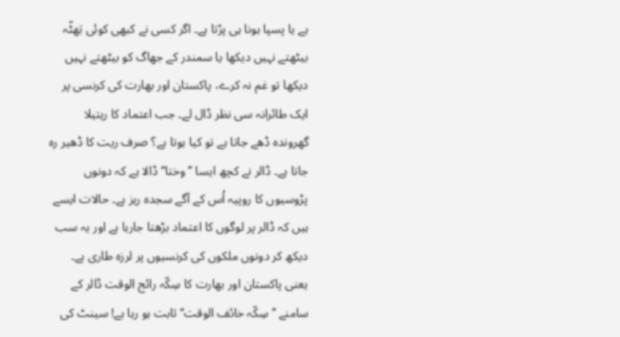ہے یا پسپا ہونا ہی پڑتا ہے۔ اگر کسی نے کبھی کوئی بَھٹّہ بیٹھتے نہیں دیکھا یا سمندر کے جھاگ کو بیٹھتے نہیں دیکھا تو غم نہ کرے، پاکستان اور بھارت کی کرنسی پر ایک طائرانہ سی نظر ڈال لے۔ جب اعتماد کا ریتیلا گھروندہ ڈھے جاتا ہے تو کیا ہوتا ہے؟ صرف ریت کا ڈھیر رہ جاتا ہے۔ ڈالر نے کچھ ایسا ’’وختا‘‘ ڈالا ہے کہ دونوں پڑوسیوں کا روپیہ اُس کے آگے سجدہ ریز ہے۔ حالات ایسے ہیں کہ ڈالر پر لوگوں کا اعتماد بڑھتا جارہا ہے اور یہ سب دیکھ کر دونوں ملکوں کی کرنسیوں پر لرزہ طاری ہے۔ یعنی پاکستان اور بھارت کا سِکّہ رائج الوقت ڈالر کے سامنے ’’سِکّہ خائف الوقت‘‘ ثابت ہو رہا ہے! سینٹ کی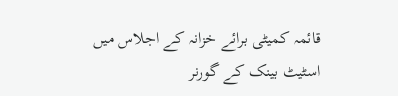قائمہ کمیٹی برائے خزانہ کے اجلاس میں اسٹیٹ بینک کے گورنر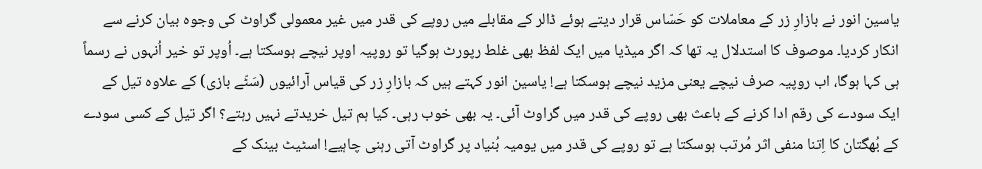یاسین انور نے بازارِ زر کے معاملات کو حَسّاس قرار دیتے ہوئے ڈالر کے مقابلے میں روپے کی قدر میں غیر معمولی گراوٹ کی وجوہ بیان کرنے سے انکار کردیا۔ موصوف کا استدلال یہ تھا کہ اگر میڈیا میں ایک لفظ بھی غلط رپورٹ ہوگیا تو روپیہ اوپر نیچے ہوسکتا ہے۔ اُوپر تو خیر اُنہوں نے رسماً ہی کہا ہوگا، اب روپیہ صرف نیچے یعنی مزید نیچے ہوسکتا ہے! یاسین انور کہتے ہیں کہ بازارِ زر کی قیاس آرائیوں (سَٹّے بازی) کے علاوہ تیل کے ایک سودے کی رقم ادا کرنے کے باعث بھی روپے کی قدر میں گراوٹ آئی۔ یہ بھی خوب رہی۔ کیا ہم تیل خریدتے نہیں رہتے؟ اگر تیل کے کسی سودے کے بُھگتان کا اِتنا منفی اثر مُرتب ہوسکتا ہے تو روپے کی قدر میں یومیہ بُنیاد پر گراوٹ آتی رہنی چاہیے! اسٹیٹ بینک کے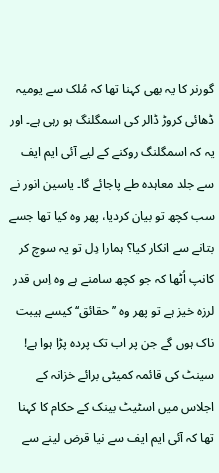گورنر کا یہ بھی کہنا تھا کہ مُلک سے یومیہ ڈھائی کروڑ ڈالر کی اسمگلنگ ہو رہی ہے۔ اور یہ کہ اسمگلنگ روکنے کے لیے آئی ایم ایف سے جلد معاہدہ طے پاجائے گا۔ یاسین انور نے سب کچھ تو بیان کردیا، پھر وہ کیا تھا جسے بتانے سے انکار کیا؟ ہمارا دِل تو یہ سوچ کر کانپ اُٹھا کہ جو کچھ سامنے ہے وہ اِس قدر لرزہ خیز ہے تو پھر وہ ’’حقائق‘‘ کیسے ہیبت ناک ہوں گے جن پر اب تک پردہ پڑا ہوا ہے! سینٹ کی قائمہ کمیٹی برائے خزانہ کے اجلاس میں اسٹیٹ بینک کے حکام کا کہنا تھا کہ آئی ایم ایف سے نیا قرض لینے سے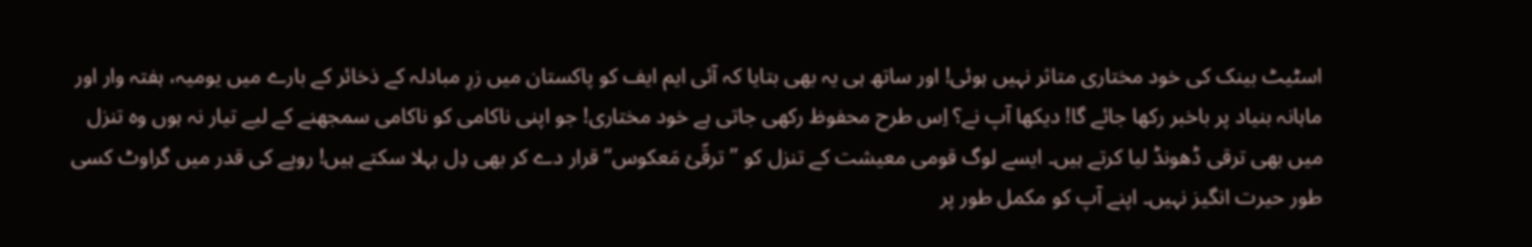اسٹیٹ بینک کی خود مختاری متاثر نہیں ہوئی! اور ساتھ ہی یہ بھی بتایا کہ آئی ایم ایف کو پاکستان میں زرِ مبادلہ کے ذخائر کے بارے میں یومیہ، ہفتہ وار اور ماہانہ بنیاد پر باخبر رکھا جائے گا! دیکھا آپ نے؟ اِس طرح محفوظ رکھی جاتی ہے خود مختاری! جو اپنی ناکامی کو ناکامی سمجھنے کے لیے تیار نہ ہوں وہ تنزل میں بھی ترقی ڈھونڈ لیا کرتے ہیں۔ ایسے لوگ قومی معیشت کے تنزل کو ’’ترقّیٔ مَعکوس‘‘ قرار دے کر بھی دِل بہلا سکتے ہیں! روپے کی قدر میں گراوٹ کسی طور حیرت انگیز نہیں۔ اپنے آپ کو مکمل طور پر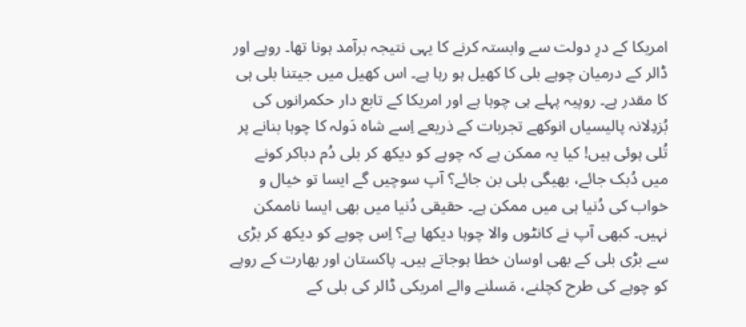امریکا کے درِ دولت سے وابستہ کرنے کا یہی نتیجہ برآمد ہونا تھا۔ روپے اور ڈالر کے درمیان چوہے بلی کا کھیل ہو رہا ہے۔ اس کھیل میں جیتنا بلی ہی کا مقدر ہے۔ روپیہ پہلے ہی چوہا ہے اور امریکا کے تابع دار حکمرانوں کی بُزدِلانہ پالیسیاں انوکھے تجربات کے ذریعے اِسے شاہ دَولہ کا چوہا بنانے پر تُلی ہوئی ہیں! کیا یہ ممکن ہے کہ چوہے کو دیکھ کر بلی دُم دباکر کونے میں دُبک جائے، بھیگی بلی بن جائے؟ آپ سوچیں گے ایسا تو خیال و خواب کی دُنیا ہی میں ممکن ہے۔ حقیقی دُنیا میں بھی ایسا ناممکن نہیں۔ کبھی آپ نے کانٹوں والا چوہا دیکھا ہے؟ اِس چوہے کو دیکھ کر بڑی سے بڑی بلی کے بھی اوسان خطا ہوجاتے ہیں۔ پاکستان اور بھارت کے روپے کو چوہے کی طرح کچلنے، مَسلنے والے امریکی ڈالر کی بلی کے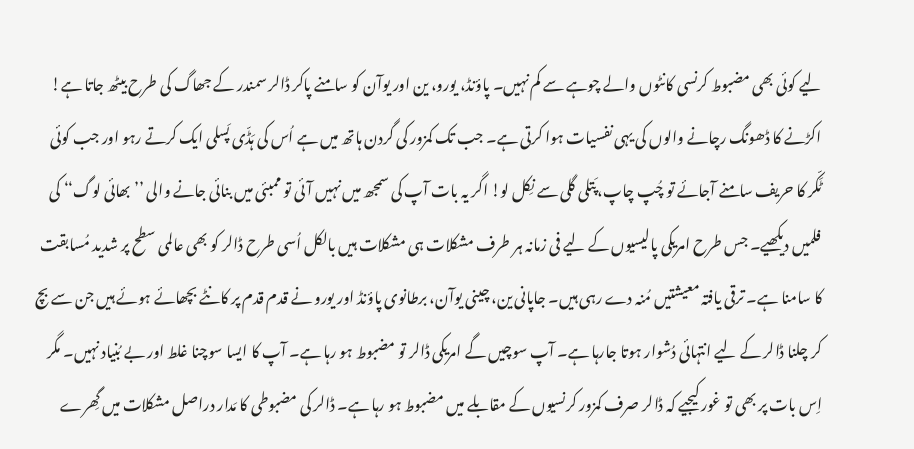لیے کوئی بھی مضبوط کرنسی کانٹوں والے چوہے سے کم نہیں۔ پاؤنڈ، یورو، ین اور یوآن کو سامنے پاکر ڈالر سمندر کے جھاگ کی طرح بیٹھ جاتا ہے! اکڑنے کا ڈھونگ رچانے والوں کی یہی نفسیات ہوا کرتی ہے۔ جب تک کمزور کی گردن ہاتھ میں ہے اُس کی ہَڈّی پَسلی ایک کرتے رہو اور جب کوئی ٹَکّر کا حریف سامنے آجائے تو چُپ چاپ، پَتلی گلی سے نِکل لو! اگر یہ بات آپ کی سمجھ میں نہیں آئی تو ممبئی میں بنائی جانے والی ’’بھائی لوگ‘‘ کی فلمیں دیکھیے۔ جس طرح امریکی پالیسیوں کے لیے فی زمانہ ہر طرف مشکلات ہی مشکلات ہیں بالکل اُسی طرح ڈالر کو بھی عالمی سطح پر شدید مُسابقت کا سامنا ہے۔ ترقی یافتہ معیشتیں مُنہ دے رہی ہیں۔ جاپانی ین، چینی یوآن، برطانوی پاؤنڈ اور یورو نے قدم قدم پر کانٹے بچھائے ہوئے ہیں جن سے بچ کر چلنا ڈالر کے لیے انتہائی دُشوار ہوتا جارہا ہے۔ آپ سوچیں گے امریکی ڈالر تو مضبوط ہو رہا ہے۔ آپ کا ایسا سوچنا غلط اور بے بُنیاد نہیں۔ مگر اِس بات پر بھی تو غور کیجیے کہ ڈالر صرف کمزور کرنسیوں کے مقابلے میں مضبوط ہو رہا ہے۔ ڈالر کی مضبوطی کا مَدار دراصل مشکلات میں گِھرے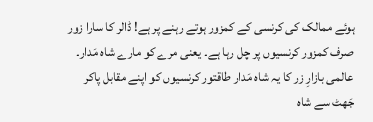ہوئے ممالک کی کرنسی کے کمزور ہوتے رہنے پر ہے! ڈالر کا سارا زور صرف کمزور کرنسیوں پر چل رہا ہے۔ یعنی مرے کو مارے شاہ مَدار۔ عالمی بازارِ زر کا یہ شاہ مَدار طاقتور کرنسیوں کو اپنے مقابل پاکر جَھٹ سے شاہ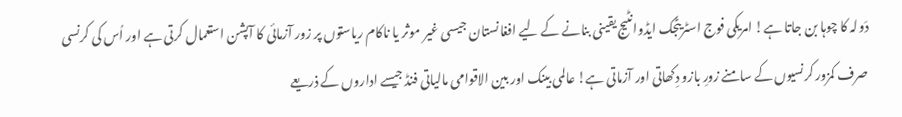دَولہ کا چوہا بن جاتا ہے! امریکی فوج اسٹریٹجک ایڈوانٹیج یقینی بنانے کے لیے افغانستان جیسی غیر موثر یا ناکام ریاستوں پر زور آزمائی کا آپشن استعمال کرتی ہے اور اُس کی کرنسی صرف کمزور کرنسیوں کے سامنے زورِ بازو دِکھاتی اور آزماتی ہے! عالمی بینک اور بین الاقوامی مالیاتی فنڈ جیسے اداروں کے ذریعے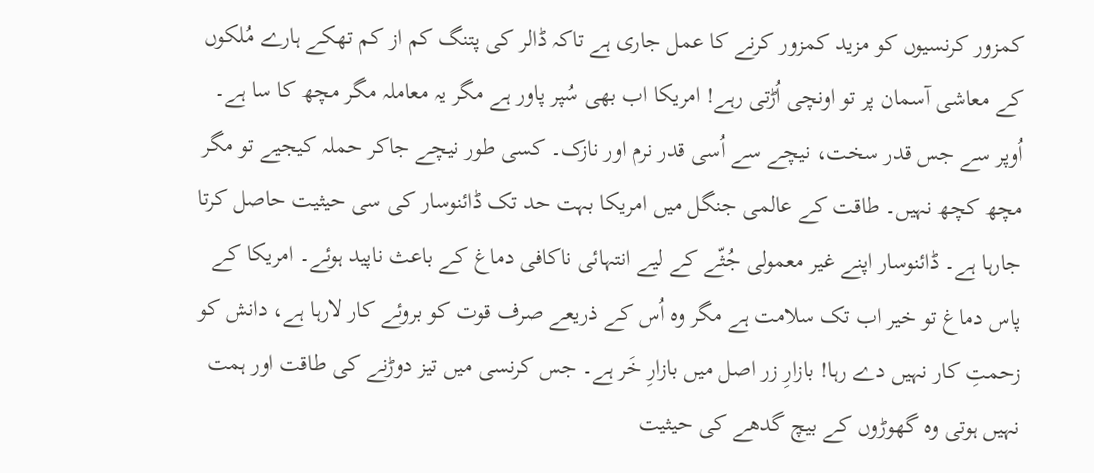کمزور کرنسیوں کو مزید کمزور کرنے کا عمل جاری ہے تاکہ ڈالر کی پتنگ کم از کم تھکے ہارے مُلکوں کے معاشی آسمان پر تو اونچی اُڑتی رہے! امریکا اب بھی سُپر پاور ہے مگر یہ معاملہ مگر مچھ کا سا ہے۔ اُوپر سے جس قدر سخت، نیچے سے اُسی قدر نرم اور نازک۔ کسی طور نیچے جاکر حملہ کیجیے تو مگر مچھ کچھ نہیں۔ طاقت کے عالمی جنگل میں امریکا بہت حد تک ڈائنوسار کی سی حیثیت حاصل کرتا جارہا ہے۔ ڈائنوسار اپنے غیر معمولی جُثّے کے لیے انتہائی ناکافی دماغ کے باعث ناپید ہوئے۔ امریکا کے پاس دماغ تو خیر اب تک سلامت ہے مگر وہ اُس کے ذریعے صرف قوت کو بروئے کار لارہا ہے، دانش کو زحمتِ کار نہیں دے رہا! بازارِ زر اصل میں بازارِ خَر ہے۔ جس کرنسی میں تیز دوڑنے کی طاقت اور ہمت نہیں ہوتی وہ گھوڑوں کے بیچ گدھے کی حیثیت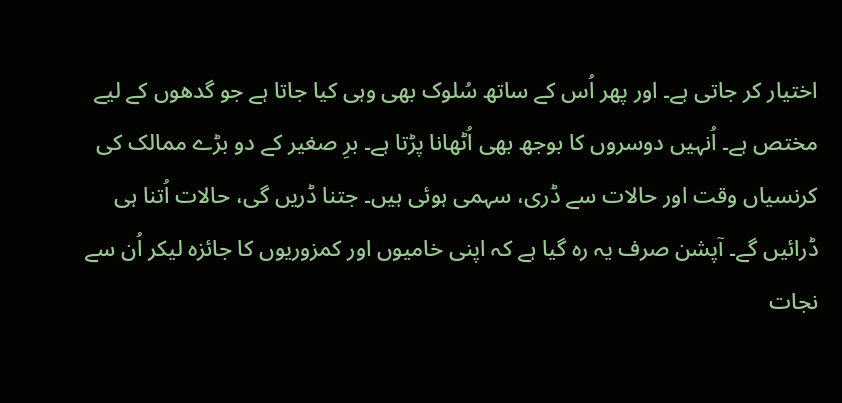اختیار کر جاتی ہے۔ اور پھر اُس کے ساتھ سُلوک بھی وہی کیا جاتا ہے جو گدھوں کے لیے مختص ہے۔ اُنہیں دوسروں کا بوجھ بھی اُٹھانا پڑتا ہے۔ برِ صغیر کے دو بڑے ممالک کی کرنسیاں وقت اور حالات سے ڈری، سہمی ہوئی ہیں۔ جتنا ڈریں گی، حالات اُتنا ہی ڈرائیں گے۔ آپشن صرف یہ رہ گیا ہے کہ اپنی خامیوں اور کمزوریوں کا جائزہ لیکر اُن سے نجات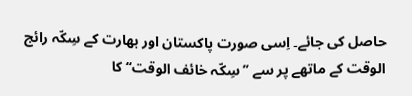حاصل کی جائے۔ اِسی صورت پاکستان اور بھارت کے سِکّہ رائج الوقت کے ماتھے پر سے ’’سِکّہ خائف الوقت‘‘ کا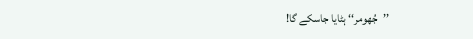’’جُھومر‘‘ ہٹایا جاسکے گا!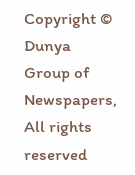Copyright © Dunya Group of Newspapers, All rights reserved